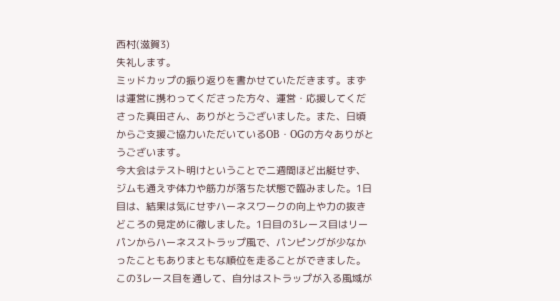西村(滋賀3)
失礼します。
ミッドカップの振り返りを書かせていただきます。まずは運営に携わってくださった方々、運営・応援してくださった真田さん、ありがとうございました。また、日頃からご支援ご協力いただいているOB・OGの方々ありがとうございます。
今大会はテスト明けということで二週間ほど出艇せず、ジムも通えず体力や筋力が落ちた状態で臨みました。1日目は、結果は気にせずハーネスワークの向上や力の抜きどころの見定めに徹しました。1日目の3レース目はリーパンからハーネスストラップ風で、パンピングが少なかったこともありまともな順位を走ることができました。この3レース目を通して、自分はストラップが入る風域が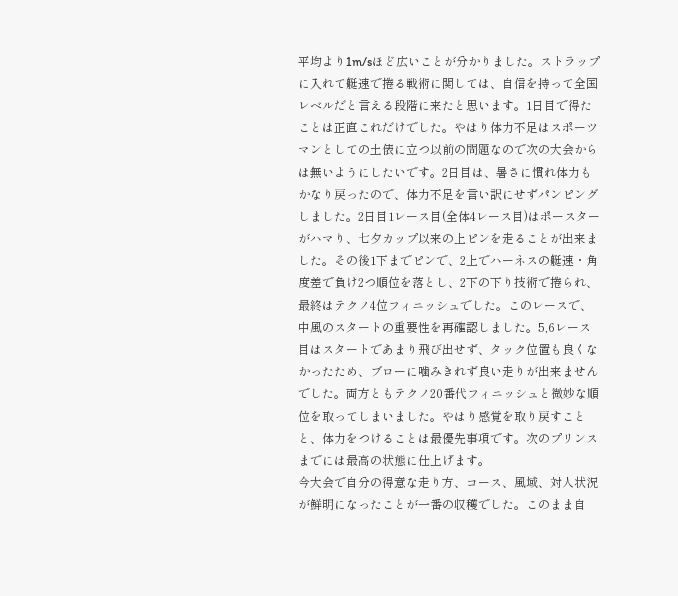平均より1m/sほど広いことが分かりました。ストラップに入れて艇速で捲る戦術に関しては、自信を持って全国レベルだと言える段階に来たと思います。1日目で得たことは正直これだけでした。やはり体力不足はスポーツマンとしての土俵に立つ以前の問題なので次の大会からは無いようにしたいです。2日目は、暑さに慣れ体力もかなり戻ったので、体力不足を言い訳にせずパンピングしました。2日目1レース目(全体4レース目)はポースターがハマり、七夕カップ以来の上ピンを走ることが出来ました。その後1下までピンで、2上でハーネスの艇速・角度差で負け2つ順位を落とし、2下の下り技術で捲られ、最終はテクノ4位フィニッシュでした。このレースで、中風のスタートの重要性を再確認しました。5,6レース目はスタートであまり飛び出せず、タック位置も良くなかったため、ブローに噛みきれず良い走りが出来ませんでした。両方ともテクノ20番代フィニッシュと微妙な順位を取ってしまいました。やはり感覚を取り戻すことと、体力をつけることは最優先事項です。次のプリンスまでには最高の状態に仕上げます。
今大会で自分の得意な走り方、コース、風域、対人状況が鮮明になったことが一番の収穫でした。このまま自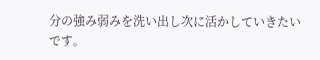分の強み弱みを洗い出し次に活かしていきたいです。